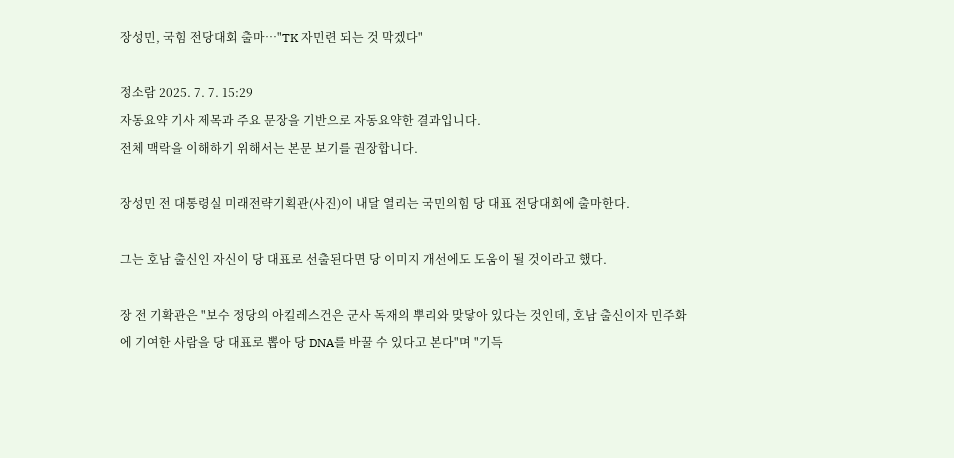장성민, 국힘 전당대회 출마…"TK 자민련 되는 것 막겠다"

정소람 2025. 7. 7. 15:29
자동요약 기사 제목과 주요 문장을 기반으로 자동요약한 결과입니다.
전체 맥락을 이해하기 위해서는 본문 보기를 권장합니다.

장성민 전 대통령실 미래전략기획관(사진)이 내달 열리는 국민의힘 당 대표 전당대회에 출마한다.

그는 호남 출신인 자신이 당 대표로 선출된다면 당 이미지 개선에도 도움이 될 것이라고 했다.

장 전 기확관은 "보수 정당의 아킬레스건은 군사 독재의 뿌리와 맞닿아 있다는 것인데, 호남 출신이자 민주화에 기여한 사람을 당 대표로 뽑아 당 DNA를 바꿀 수 있다고 본다"며 "기득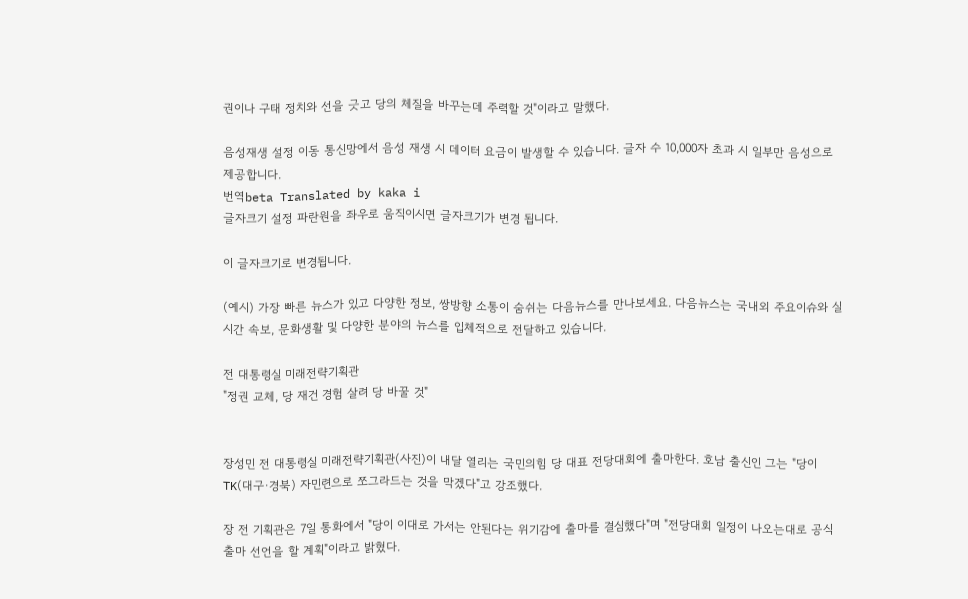권이나 구태 정치와 선을 긋고 당의 체질을 바꾸는데 주력할 것"이라고 말했다.

음성재생 설정 이동 통신망에서 음성 재생 시 데이터 요금이 발생할 수 있습니다. 글자 수 10,000자 초과 시 일부만 음성으로 제공합니다.
번역beta Translated by kaka i
글자크기 설정 파란원을 좌우로 움직이시면 글자크기가 변경 됩니다.

이 글자크기로 변경됩니다.

(예시) 가장 빠른 뉴스가 있고 다양한 정보, 쌍방향 소통이 숨쉬는 다음뉴스를 만나보세요. 다음뉴스는 국내외 주요이슈와 실시간 속보, 문화생활 및 다양한 분야의 뉴스를 입체적으로 전달하고 있습니다.

전 대통령실 미래전략기획관
"정권 교체, 당 재건 경험 살려 당 바꿀 것"


장성민 전 대통령실 미래전략기획관(사진)이 내달 열리는 국민의힘 당 대표 전당대회에 출마한다. 호남 출신인 그는 "당이 TK(대구·경북) 자민련으로 쪼그라드는 것을 막겠다"고 강조했다.

장 전 기획관은 7일 통화에서 "당이 이대로 가서는 안된다는 위기감에 출마를 결심했다"며 "전당대회 일정이 나오는대로 공식 출마 선언을 할 계획"이라고 밝혔다.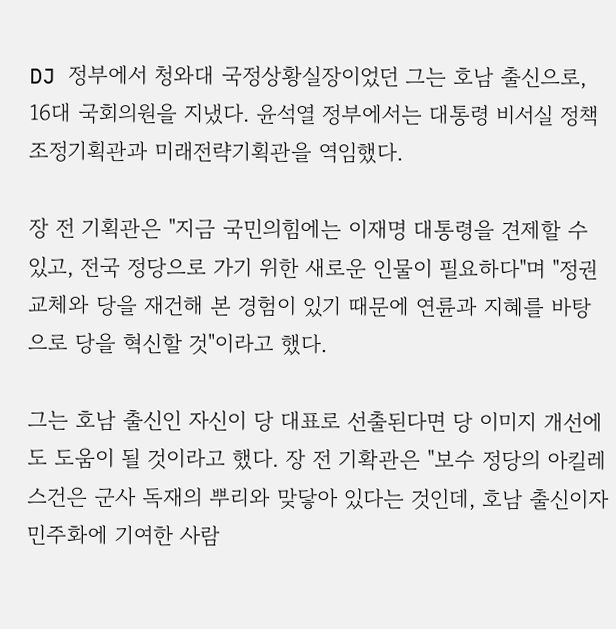DJ 정부에서 청와대 국정상황실장이었던 그는 호남 출신으로, 16대 국회의원을 지냈다. 윤석열 정부에서는 대통령 비서실 정책조정기획관과 미래전략기획관을 역임했다.

장 전 기획관은 "지금 국민의힘에는 이재명 대통령을 견제할 수 있고, 전국 정당으로 가기 위한 새로운 인물이 필요하다"며 "정권 교체와 당을 재건해 본 경험이 있기 때문에 연륜과 지혜를 바탕으로 당을 혁신할 것"이라고 했다.

그는 호남 출신인 자신이 당 대표로 선출된다면 당 이미지 개선에도 도움이 될 것이라고 했다. 장 전 기확관은 "보수 정당의 아킬레스건은 군사 독재의 뿌리와 맞닿아 있다는 것인데, 호남 출신이자 민주화에 기여한 사람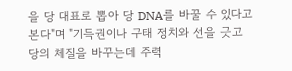을 당 대표로 뽑아 당 DNA를 바꿀 수 있다고 본다"며 "기득권이나 구태 정치와 선을 긋고 당의 체질을 바꾸는데 주력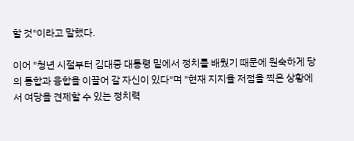할 것"이라고 말했다.

이어 "청년 시절부터 김대중 대통령 밑에서 정치를 배웠기 때문에 원숙하게 당의 통합과 융합을 이끌어 갈 자신이 있다"며 "현재 지지율 저점을 찍은 상황에서 여당을 견제할 수 있는 정치력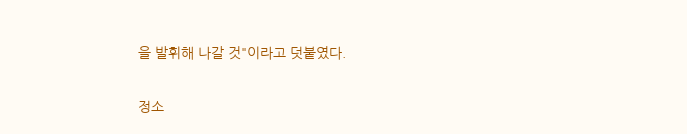을 발휘해 나갈 것"이라고 덧붙였다.

정소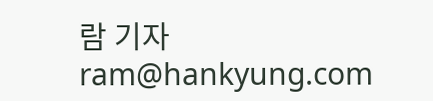람 기자 ram@hankyung.com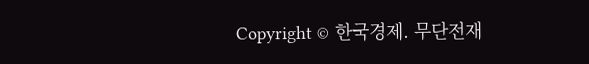Copyright © 한국경제. 무단전재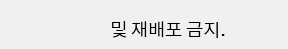및 재배포 금지.